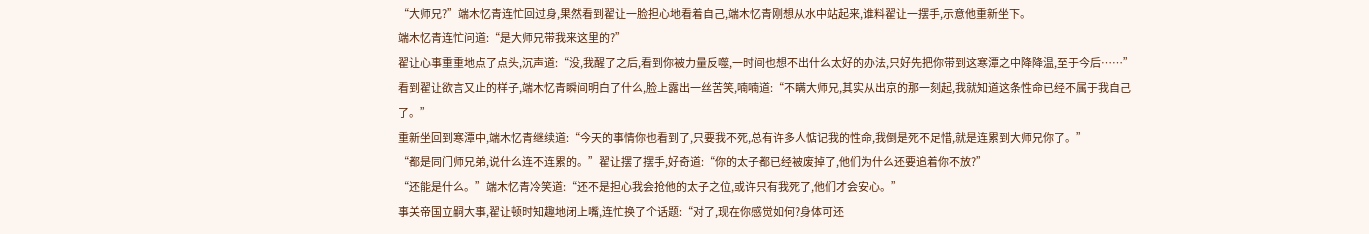“大师兄?”端木忆青连忙回过身,果然看到翟让一脸担心地看着自己,端木忆青刚想从水中站起来,谁料翟让一摆手,示意他重新坐下。
端木忆青连忙问道:“是大师兄带我来这里的?”
翟让心事重重地点了点头,沉声道:“没,我醒了之后,看到你被力量反噬,一时间也想不出什么太好的办法,只好先把你带到这寒潭之中降降温,至于今后……”
看到翟让欲言又止的样子,端木忆青瞬间明白了什么,脸上露出一丝苦笑,喃喃道:“不瞒大师兄,其实从出京的那一刻起,我就知道这条性命已经不属于我自己了。”
重新坐回到寒潭中,端木忆青继续道:“今天的事情你也看到了,只要我不死,总有许多人惦记我的性命,我倒是死不足惜,就是连累到大师兄你了。”
“都是同门师兄弟,说什么连不连累的。”翟让摆了摆手,好奇道:“你的太子都已经被废掉了,他们为什么还要追着你不放?”
“还能是什么。”端木忆青冷笑道:“还不是担心我会抢他的太子之位,或许只有我死了,他们才会安心。”
事关帝国立嗣大事,翟让顿时知趣地闭上嘴,连忙换了个话题:“对了,现在你感觉如何?身体可还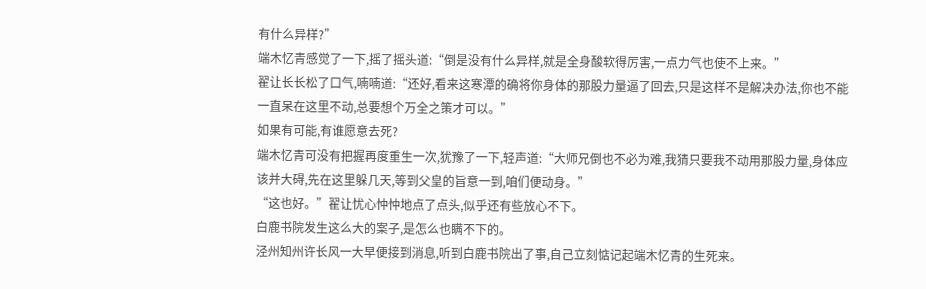有什么异样?”
端木忆青感觉了一下,摇了摇头道:“倒是没有什么异样,就是全身酸软得厉害,一点力气也使不上来。”
翟让长长松了口气,喃喃道:“还好,看来这寒潭的确将你身体的那股力量逼了回去,只是这样不是解决办法,你也不能一直呆在这里不动,总要想个万全之策才可以。”
如果有可能,有谁愿意去死?
端木忆青可没有把握再度重生一次,犹豫了一下,轻声道:“大师兄倒也不必为难,我猜只要我不动用那股力量,身体应该并大碍,先在这里躲几天,等到父皇的旨意一到,咱们便动身。”
“这也好。”翟让忧心忡忡地点了点头,似乎还有些放心不下。
白鹿书院发生这么大的案子,是怎么也瞒不下的。
泾州知州许长风一大早便接到消息,听到白鹿书院出了事,自己立刻惦记起端木忆青的生死来。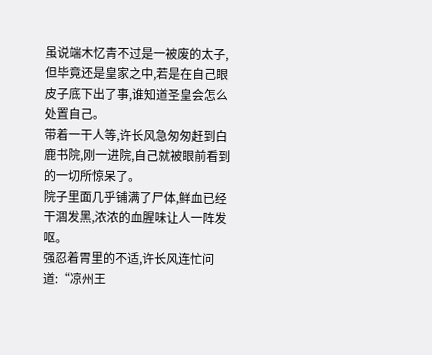虽说端木忆青不过是一被废的太子,但毕竟还是皇家之中,若是在自己眼皮子底下出了事,谁知道圣皇会怎么处置自己。
带着一干人等,许长风急匆匆赶到白鹿书院,刚一进院,自己就被眼前看到的一切所惊呆了。
院子里面几乎铺满了尸体,鲜血已经干涸发黑,浓浓的血腥味让人一阵发呕。
强忍着胃里的不适,许长风连忙问道:“凉州王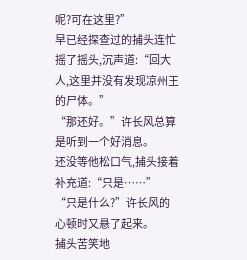呢?可在这里?”
早已经探查过的捕头连忙摇了摇头,沉声道:“回大人,这里并没有发现凉州王的尸体。”
“那还好。”许长风总算是听到一个好消息。
还没等他松口气,捕头接着补充道:“只是……”
“只是什么?”许长风的心顿时又悬了起来。
捕头苦笑地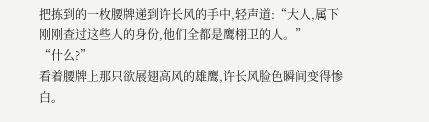把拣到的一枚腰牌递到许长风的手中,轻声道:“大人,属下刚刚查过这些人的身份,他们全都是鹰栩卫的人。”
“什么?”
看着腰牌上那只欲展翅高风的雄鹰,许长风脸色瞬间变得惨白。